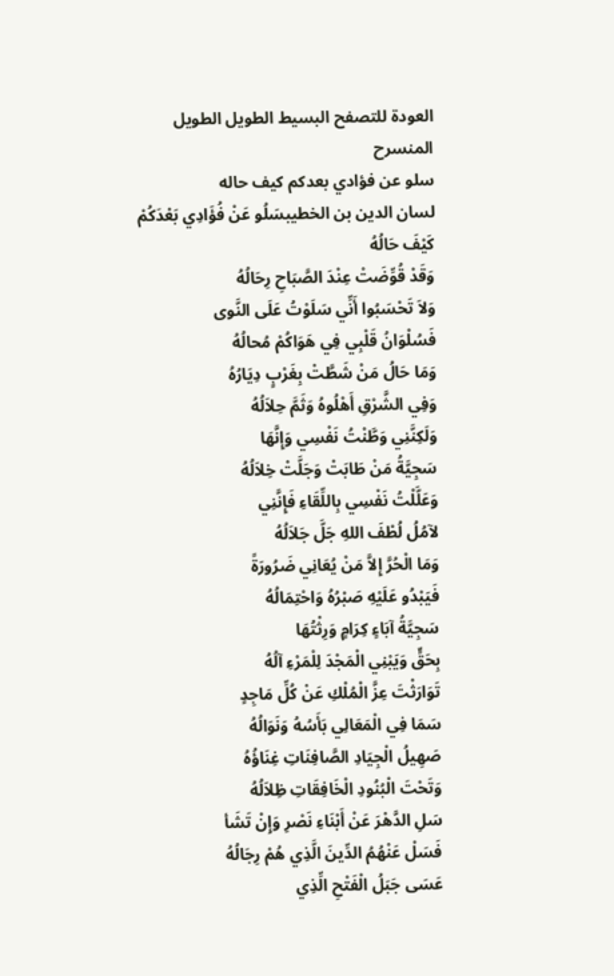العودة للتصفح البسيط الطويل الطويل المنسرح
سلو عن فؤادي بعدكم كيف حاله
لسان الدين بن الخطيبسَلُو عَنْ فُؤَادِي بَعْدَكُمْ كَيْفَ حَالُهُ
وَقَدْ قُوِّضَتْ عِنْدَ الصَّبَاحِ رِحَالُهُ
وَلاَ تَحْسَبُوا أَنِّي سَلَوْتُ عَلَى النَّوى
فَسُلْوَانُ قَلْبِي فِي هَوَاكُمْ مُحالُهُ
وَمَا حَالُ مَنْ شَطَّتْ بِغَرْبٍ دِيَارُهُ
وَفِي الشَّرْقِ أَهْلُوهُ وَثَمَّ حِلاَلُهُ
وَلَكِنَّنِي وَطَّنْتُ نَفْسِي وَإِنَّهَا
سَجِيَّةُ مَنْ طَابَتْ وَجَلَّتْ خِلاَلُهُ
وَعَلَّلْتُ نَفْسِي بِاللِّقَاءِ فَإِنَّنِي
لآمُلُ لُطْفَ اللهِ جَلَّ جَلاَلُهُ
وَمَا الْحُرَّ إِلاَّ مَنْ يُعَانِي ضَرُورَةً
فَيَبْدُو عَلَيْهِ صَبْرُهُ وَاحْتِمَالُهُ
سَجِيَّةُ آبَاءٍ كِرَامٍ وَرِثْتُهَا
بِحَقٍّ وَيَبْنِي الْمَجْدَ لِلْمَرْءِ آلُهُ
تَوَارَثْتَ عِزَّ الْمُلْكِ عَنْ كُلِّ مَاجِدٍ
سَمَا فِي الْمَعَالِي بَأَسُهُ وَنَوَالُهُ
صَهِيلُ الْجِيَادِ الصَّافِنَاتِ غِنَاؤُهُ
وَتَحْتَ الْبُنُودِ الْخَافِقَاتِ ظِلاَلُهُ
سَلِ الدَّهْرَ عَنْ أَبْنَاءِ نَصْرِ وَإِنْ تَشَأ
فَسَلْ عَنْهُمُ الدِّينَ الَّذِي هُمْ رِجَالُهُ
عَسَى جَبَلُ الْفَتْحِ الِّذِي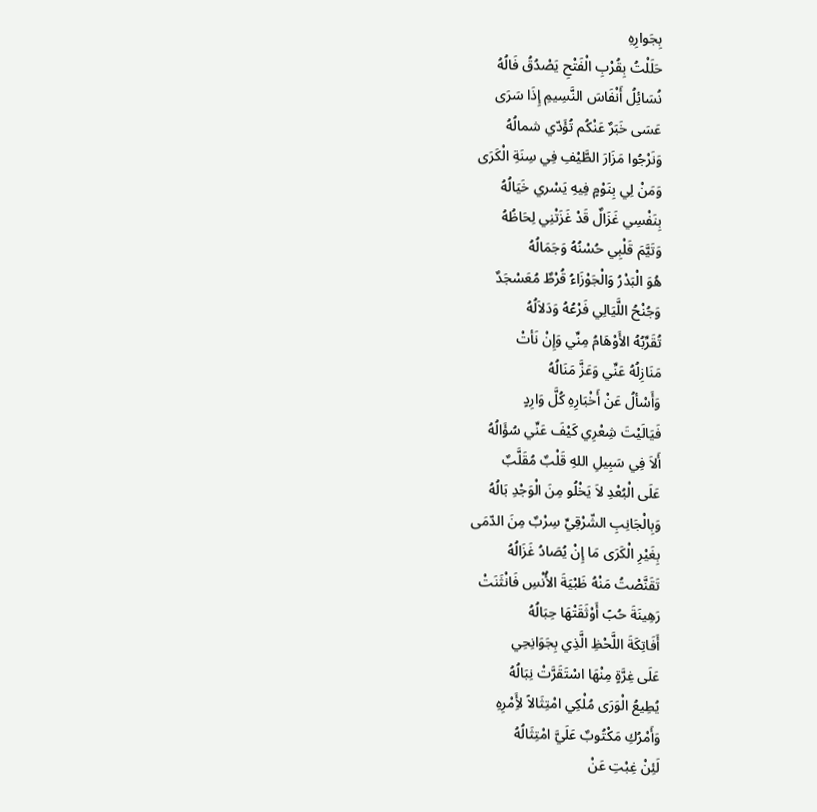بِجَوارِهِ
حَلَلْتُ بِقُرْبِ الْفَتْحِ يَصْدُقُ فَالُهُ
نُسَائِلُ أَنْفَاسَ النَّسِيمِ إِذَا سَرَى
عَسَى خَبَرٌ عَنْكُم تُؤَدّي شمالُهُ
وَنَرْجُوا مَزَارَ الطَّيْفِ فِي سِنَةِ الْكَرَى
وَمَنْ لِي بِنَوْمٍ فِيهِ يَسْري خَيَالُهُ
بِنَفْسِي غَزَالٌ قَدْ غَزَتْنِي لِحَاظُهُ
وَتَيَّمَ قَلْبِي حُسْنُهُ وَجَمَالُهُ
هُوَ الْبَدْرُ وَالْجَوْزَاءُ قُرْطٌ مُعَسْجَدٌ
وَجُنْحُ اللَّيَالِي فَرْعُهُ وَدَلاَلُهُ
تُقَرِّبُهُ الأَوْهَامُ مِنِّي وَإِنْ نَأتْ
مَنَازِلُهُ عَنِّي وَعَزَّ مَنَالُهُ
وَأَسْألُ عَنْ أَخْبَارِهِ كُلَّ وَارِدٍ
فَيَالَيْتَ شِعْرِي كَيْفَ عَنِّي سُؤَالُهُ
أَلاَ فِي سَبِيلِ اللهِ قَلْبٌ مُقَلَّبٌ
عَلَى الْبُعْدِ لاَ يَخْلُو مِنَ الْوَجْدِ بَالُهُ
وَبِالْجَانِبِ الشّرْقِيِّ سِرْبٌ مِنَ الدّمَى
بِغَيْرِ الْكَرَى مَا إِنْ يُصَادُ غَزَالُهُ
تَقَنَّصْتُ مَنْهُ ظَبْيَةَ الأُنْسِ فَانْثَنَتْ
رَهِينَةَ حُبً أَوْثَقَتْهَا حِبَالُهُ
أَفَاتِكَةَ اللَّحْظِ الَّذِي بِجَوَانِحِي
عَلَى غِرَّةٍ مِنْهَا اسْتَقَرَّتْ نِبَالُهُ
يُطِيعُ الْوَرَى مُلْكِي امْتِثَالاً لأَِمْرِهِ
وَأَمْرُكِ مَكْتُوبٌ عَلَيَّ امْتِثَالُهُ
لَئِنْ غِبْتِ عَنْ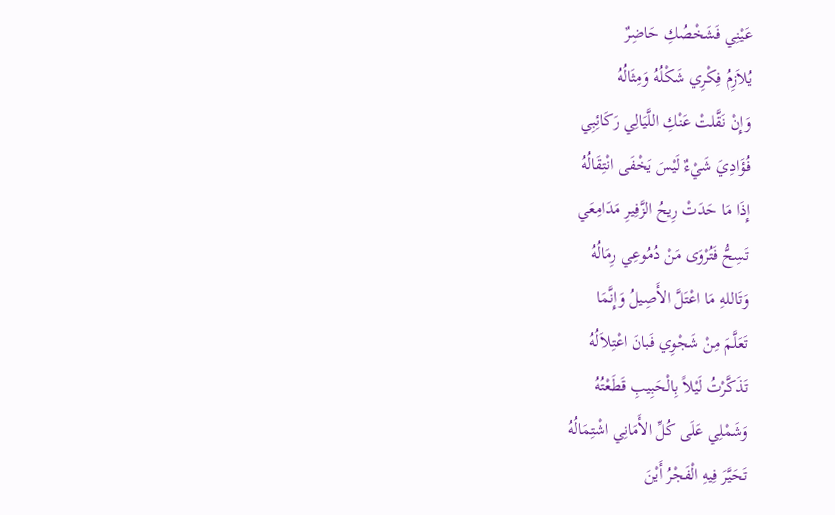عَيْنِي فَشَخْصُكِ حَاضِرٌ
يُلاَزِمُ فِكْرِي شَكْلُهُ وَمِثَالُهُ
وَإِنْ نَقَّلتْ عَنْكِ اللَّيَالِي رَكَائِبِي
فُؤَادِيَ شَيْءٌ لَيْسَ يَخْفَى انْتِقَالُهُ
إِذَا مَا حَدَتْ رِيحُ الزَّفِيرِ مَدَامِعَي
تَسِحُّ فَتُرْوَى مَنْ دُمُوعِي رِمَالُهُ
وَتَاللهِ مَا اعْتَلَّ الأَصِيلُ وَإِنَّمَا
تَعَلَّمَ مِنْ شَجْوِي فَبانَ اعْتِلاَلُهُ
تَذَكَّرْتُ لَيْلاً بِالْحَبِيبِ قَطَعْتُهُ
وَشَمْلِي عَلَى كُلِّ الأَمَانِي اشْتِمَالُهُ
تَحَيَّرَ فِيهِ الْفَجْرُ أَيْنَ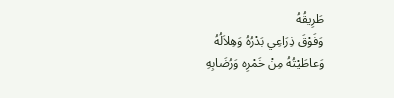طَرِيقُهُ
وَفَوْقَ ذِرَاعِي بَدْرُهُ وَهِلاَلُهُ
وَعاطَيْتُهُ مِنْ خَمْرِه وَرُضَابِهِ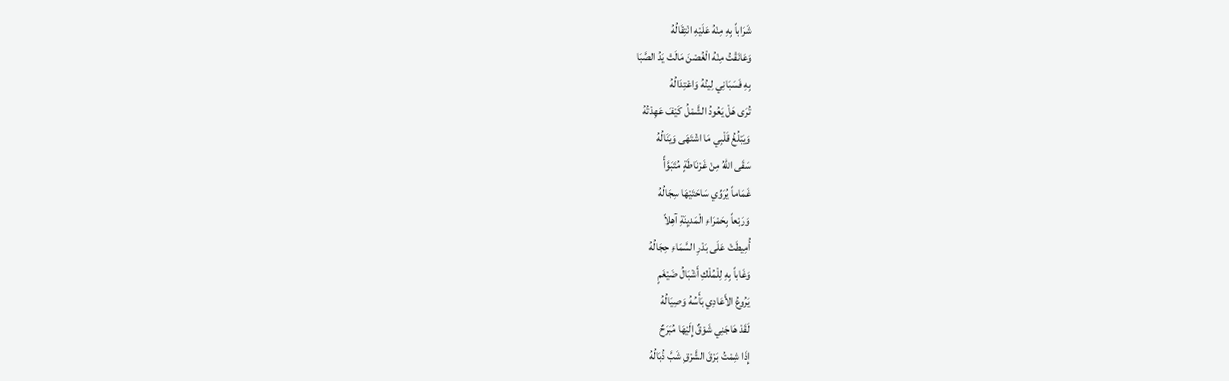شَرَاباً بِهِ مِنْهُ عَلَيْهِ انْتِقَالُهُ
وَعَانَقْتُ مِنْهُ الْغُصْنَ مَالَتْ يَدُ الصَّبَا
بِهِ فَسَبَانِي لِينُهُ وَاعْتِدَالُهُ
تُرَى هَلْ يَعُودُ الشَّمْلُ كَيْفَ عَهِدْتُهُ
وَيَبْلُغُ قَلْبِي مَا اشْتَهَى وَيَنَالُهُ
سَقَى اللهُ مِنْ غَرْنَاطَةٍ مُتَبَوَّأً
غَمَاماً يُرَوِّي سَاحَتَيْهَا سِجَالُهُ
وَرَبْعاً بِحَمْرَاءِ الْمَديِنَةِ آهِلاً
أُمِيطَتْ عَلَى بَدْرِ السَّمَاءِ حِجَالُهُ
وَغَاباً بِهِ لِلْمُلْكِ أَشْبَالُ ضَيْغَمٍ
يَرُوعُ الأَعَادِي بَأَسُهُ وَصِيَالُهُ
لَقَدْ هَاجَنِي شَوْقٌ إِلَيْهَا مُبَرَحٌ
إِذَا شِمْتُ بَرْقَ الشَّرْقِ شَبَّ ذُبَالُهُ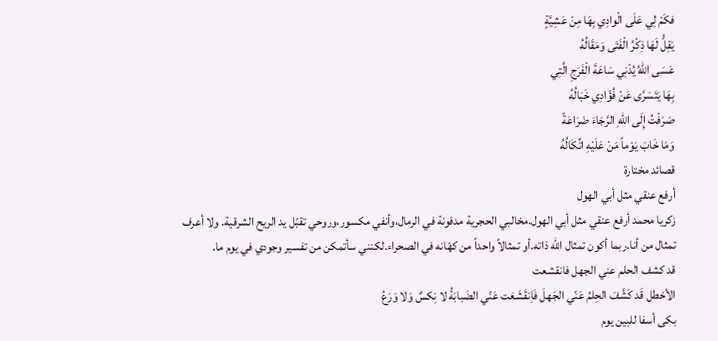فكَمْ لِي عَلَى الْوادِي بِهَا مِنْ عَشِيَّةٍ
يَقِلُّ لَهَا ذِكْرُ الْفَتَى وَمَقَالُهُ
عَسَى اللهُ يُدْنِي سَاعَةَ الْفَرَجِ الَّتِي
بِهَا يَتَسَرَّى عَنْ فُؤَادِي خَبَالُهُ
صَرَفْتُ إِلَى اللهِ الرَّجَاءَ ضَرَاعَةً
وَمَا خَابَ يَوْماً مَنْ عَلَيْهِ اتِّكَالُهُ
قصائد مختارة
أرفع عنقي مثل أبي الهول
زكريا محمد أرفع عنقي مثل أبي الهول.مخالبي الحجرية مدفونة في الرمال،وأنفي مكسور،وروحي تقبّل يد الريح الشرقية. ولا أعرف تمثال من أنا.ربما أكون تمثال الله ذاته.أو تمثالاً واحداً من كهّانه في الصحراء.لكنني سأتمكن من تفسير وجودي في يوم ما.
قد كشف الحلم عني الجهل فانقشعت
الأخطل قَد كَشَّفَ الحِلمُ عَنّي الجَهلَ فَاِنقَشَعَت عَنّي الضَبابَةُ لا نِكسٌ وَلا وَرَعُ
بكى أسفا للبين يوم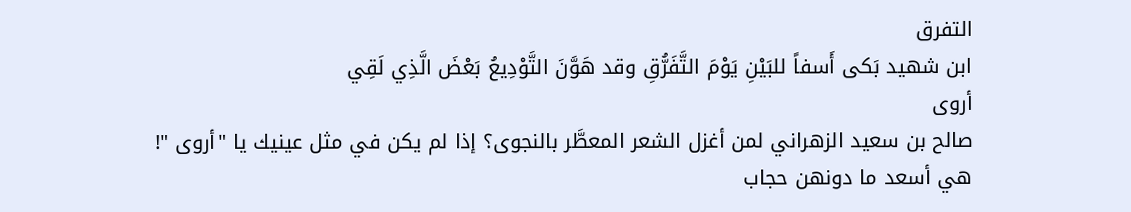التفرق
ابن شهيد بَكى أَسفاً للبَيْنِ يَوْمَ التَّفَرُّقِ وقد هَوَّنَ التَّوْدِيعُ بَعْضَ الَّذِي لَقِي
أروى
صالح بن سعيد الزهراني لمن أغزل الشعر المعطَّر بالنجوى؟ إذا لم يكن في مثل عينيك يا "أروى "!
هي أسعد ما دونهن حجاب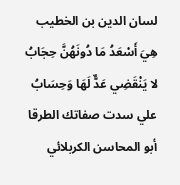لسان الدين بن الخطيب هِيَ أَسْعَدُ مَا دُونَهُنَّ حِجَابُ لا يَنْقَضِي عَدٌّ لَهَا وَحِسَابُ
علي سدت صفاتك الطرقا
أبو المحاسن الكربلائي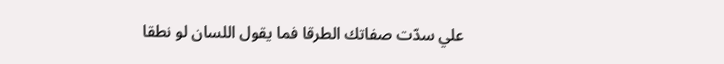علي سدّت صفاتك الطرقا فما يقول اللسان لو نطقا